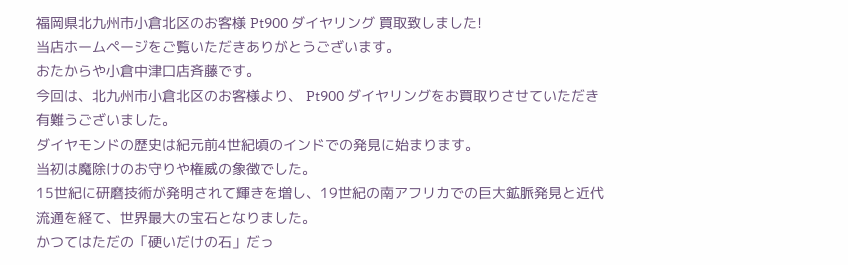福岡県北九州市小倉北区のお客様 Pt900 ダイヤリング 買取致しました!
当店ホームページをご覧いただきありがとうございます。
おたからや小倉中津口店斉藤です。
今回は、北九州市小倉北区のお客様より、 Pt900 ダイヤリングをお買取りさせていただき有難うございました。
ダイヤモンドの歴史は紀元前4世紀頃のインドでの発見に始まります。
当初は魔除けのお守りや権威の象徴でした。
15世紀に研磨技術が発明されて輝きを増し、19世紀の南アフリカでの巨大鉱脈発見と近代流通を経て、世界最大の宝石となりました。
かつてはただの「硬いだけの石」だっ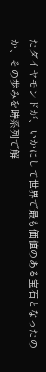たダイヤモンドが、いかにして世界で最も価値のある宝石となったのか、その歩みを時系列で解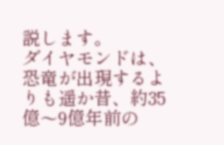説します。
ダイヤモンドは、恐竜が出現するよりも遥か昔、約35億〜9億年前の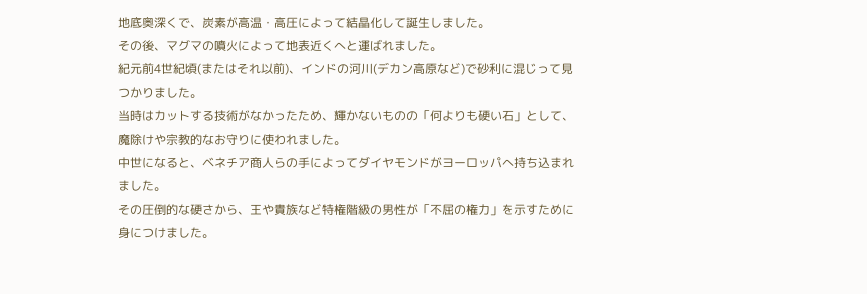地底奥深くで、炭素が高温・高圧によって結晶化して誕生しました。
その後、マグマの噴火によって地表近くへと運ばれました。
紀元前4世紀頃(またはそれ以前)、インドの河川(デカン高原など)で砂利に混じって見つかりました。
当時はカットする技術がなかったため、輝かないものの「何よりも硬い石」として、魔除けや宗教的なお守りに使われました。
中世になると、ベネチア商人らの手によってダイヤモンドがヨーロッパへ持ち込まれました。
その圧倒的な硬さから、王や貴族など特権階級の男性が「不屈の権力」を示すために身につけました。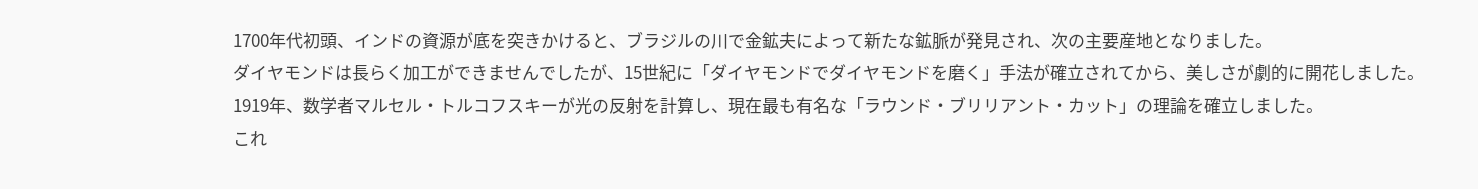1700年代初頭、インドの資源が底を突きかけると、ブラジルの川で金鉱夫によって新たな鉱脈が発見され、次の主要産地となりました。
ダイヤモンドは長らく加工ができませんでしたが、15世紀に「ダイヤモンドでダイヤモンドを磨く」手法が確立されてから、美しさが劇的に開花しました。
1919年、数学者マルセル・トルコフスキーが光の反射を計算し、現在最も有名な「ラウンド・ブリリアント・カット」の理論を確立しました。
これ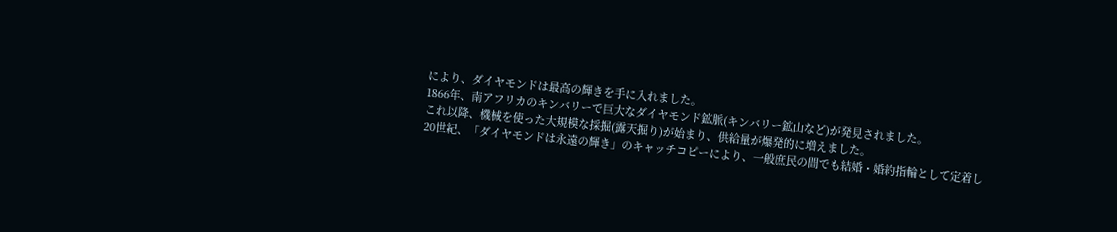により、ダイヤモンドは最高の輝きを手に入れました。
1866年、南アフリカのキンバリーで巨大なダイヤモンド鉱脈(キンバリー鉱山など)が発見されました。
これ以降、機械を使った大規模な採掘(露天掘り)が始まり、供給量が爆発的に増えました。
20世紀、「ダイヤモンドは永遠の輝き」のキャッチコピーにより、一般庶民の間でも結婚・婚約指輪として定着し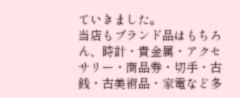ていきました。
当店もブランド品はもちろん、時計・貴金属・アクセサリー・商品券・切手・古銭・古美術品・家電など多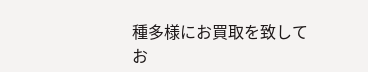種多様にお買取を致してお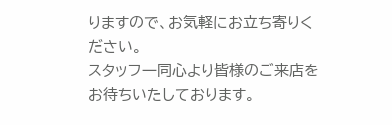りますので、お気軽にお立ち寄りください。
スタッフ一同心より皆様のご来店をお待ちいたしております。